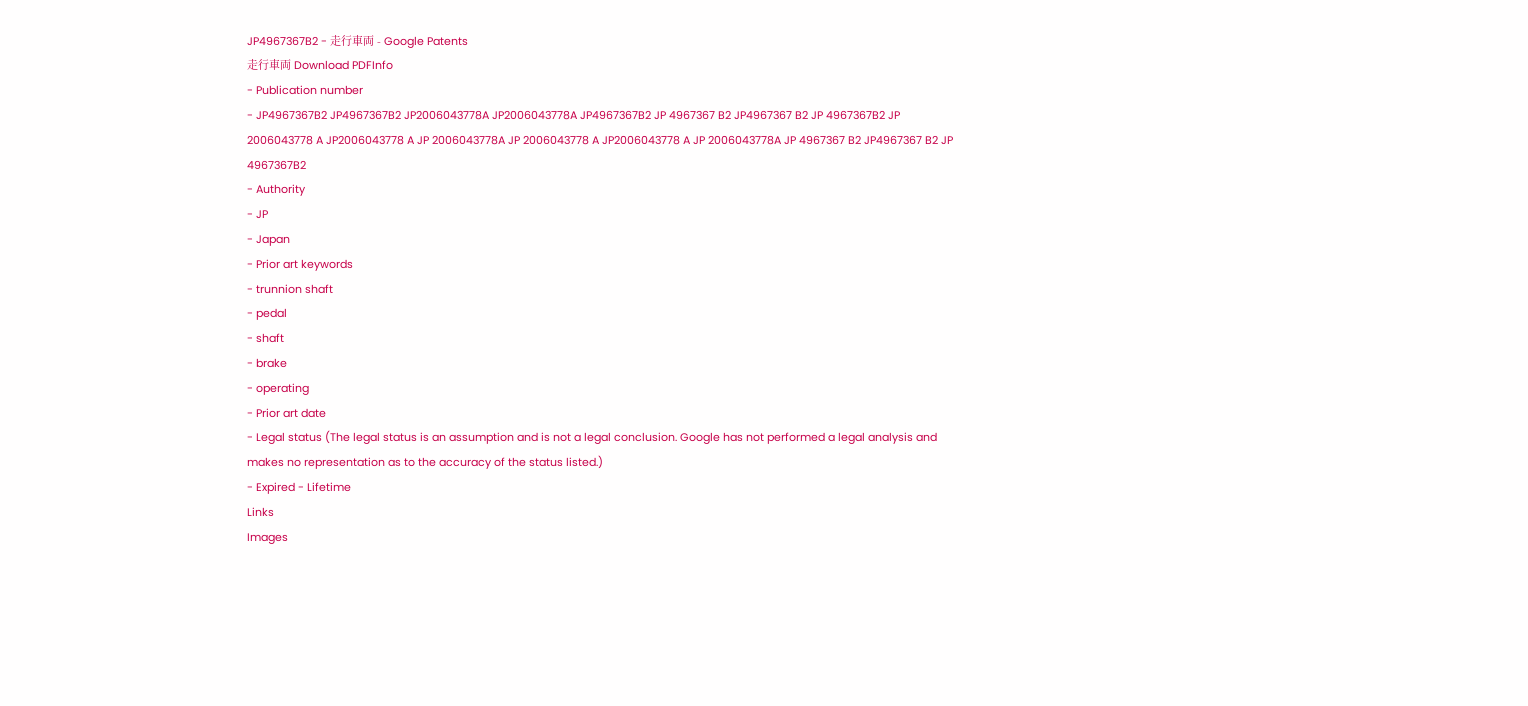JP4967367B2 - 走行車両 - Google Patents
走行車両 Download PDFInfo
- Publication number
- JP4967367B2 JP4967367B2 JP2006043778A JP2006043778A JP4967367B2 JP 4967367 B2 JP4967367 B2 JP 4967367B2 JP 2006043778 A JP2006043778 A JP 2006043778A JP 2006043778 A JP2006043778 A JP 2006043778A JP 4967367 B2 JP4967367 B2 JP 4967367B2
- Authority
- JP
- Japan
- Prior art keywords
- trunnion shaft
- pedal
- shaft
- brake
- operating
- Prior art date
- Legal status (The legal status is an assumption and is not a legal conclusion. Google has not performed a legal analysis and makes no representation as to the accuracy of the status listed.)
- Expired - Lifetime
Links
Images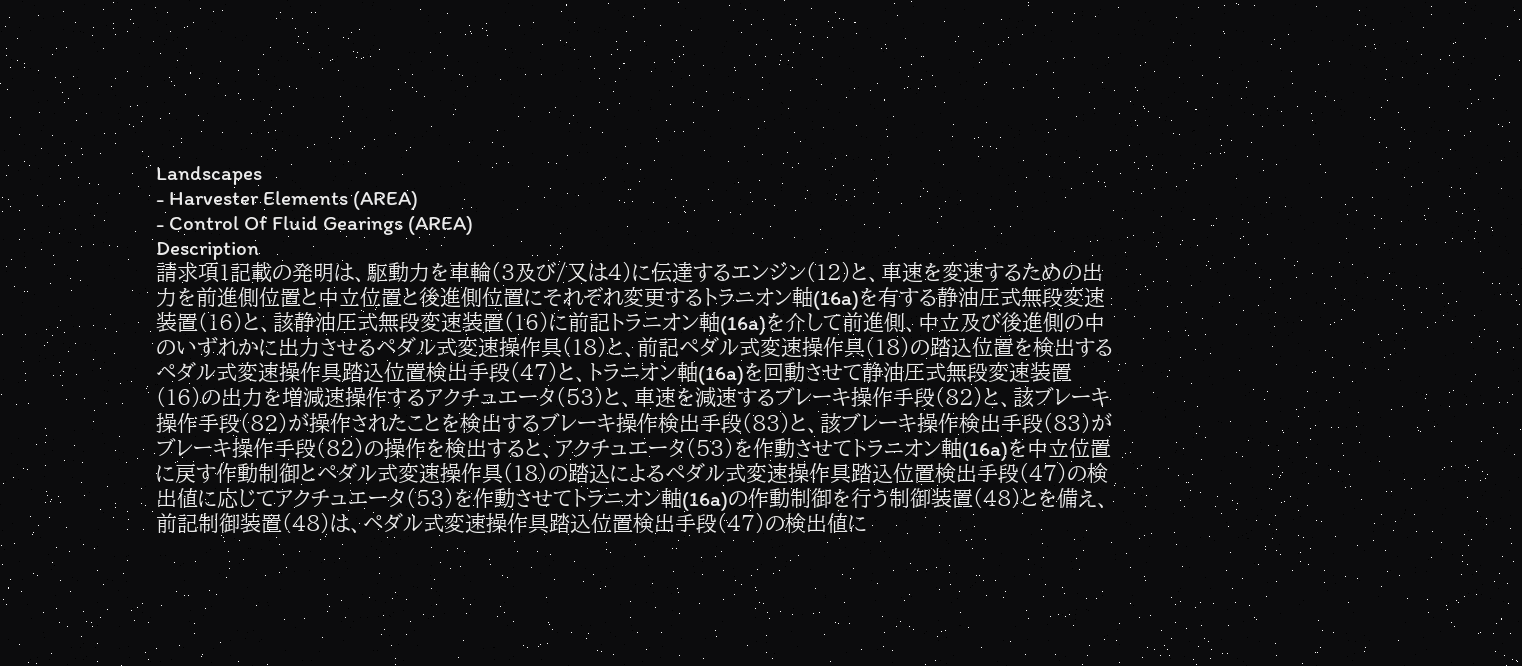Landscapes
- Harvester Elements (AREA)
- Control Of Fluid Gearings (AREA)
Description
請求項1記載の発明は、駆動力を車輪(3及び/又は4)に伝達するエンジン(12)と、車速を変速するための出力を前進側位置と中立位置と後進側位置にそれぞれ変更するトラニオン軸(16a)を有する静油圧式無段変速装置(16)と、該静油圧式無段変速装置(16)に前記トラニオン軸(16a)を介して前進側、中立及び後進側の中のいずれかに出力させるペダル式変速操作具(18)と、前記ペダル式変速操作具(18)の踏込位置を検出するペダル式変速操作具踏込位置検出手段(47)と、トラニオン軸(16a)を回動させて静油圧式無段変速装置(16)の出力を増減速操作するアクチュエータ(53)と、車速を減速するブレーキ操作手段(82)と、該ブレーキ操作手段(82)が操作されたことを検出するブレーキ操作検出手段(83)と、該ブレーキ操作検出手段(83)がブレーキ操作手段(82)の操作を検出すると、アクチュエータ(53)を作動させてトラニオン軸(16a)を中立位置に戻す作動制御とペダル式変速操作具(18)の踏込によるペダル式変速操作具踏込位置検出手段(47)の検出値に応じてアクチュエータ(53)を作動させてトラニオン軸(16a)の作動制御を行う制御装置(48)とを備え、
前記制御装置(48)は、ペダル式変速操作具踏込位置検出手段(47)の検出値に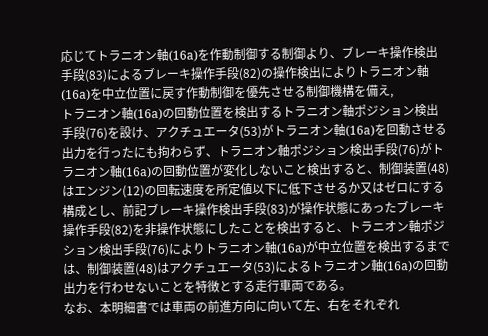応じてトラニオン軸(16a)を作動制御する制御より、ブレーキ操作検出手段(83)によるブレーキ操作手段(82)の操作検出によりトラニオン軸(16a)を中立位置に戻す作動制御を優先させる制御機構を備え,
トラニオン軸(16a)の回動位置を検出するトラニオン軸ポジション検出手段(76)を設け、アクチュエータ(53)がトラニオン軸(16a)を回動させる出力を行ったにも拘わらず、トラニオン軸ポジション検出手段(76)がトラニオン軸(16a)の回動位置が変化しないこと検出すると、制御装置(48)はエンジン(12)の回転速度を所定値以下に低下させるか又はゼロにする構成とし、前記ブレーキ操作検出手段(83)が操作状態にあったブレーキ操作手段(82)を非操作状態にしたことを検出すると、トラニオン軸ポジション検出手段(76)によりトラニオン軸(16a)が中立位置を検出するまでは、制御装置(48)はアクチュエータ(53)によるトラニオン軸(16a)の回動出力を行わせないことを特徴とする走行車両である。
なお、本明細書では車両の前進方向に向いて左、右をそれぞれ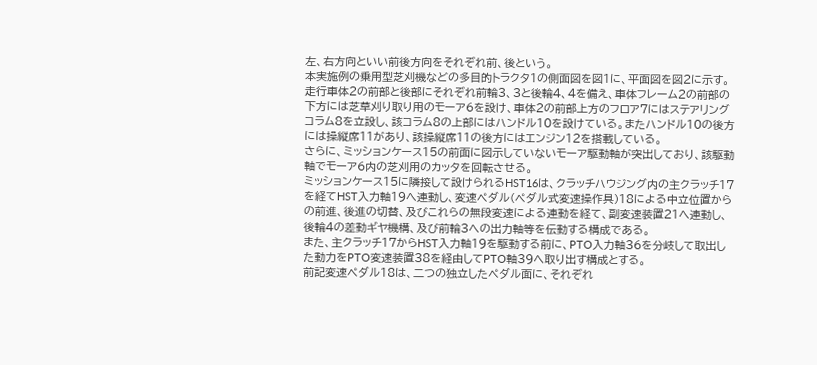左、右方向といい前後方向をそれぞれ前、後という。
本実施例の乗用型芝刈機などの多目的トラクタ1の側面図を図1に、平面図を図2に示す。走行車体2の前部と後部にそれぞれ前輪3、3と後輪4、4を備え、車体フレーム2の前部の下方には芝草刈り取り用のモーア6を設け、車体2の前部上方のフロア7にはステアリングコラム8を立設し、該コラム8の上部にはハンドル10を設けている。またハンドル10の後方には操縦席11があり、該操縦席11の後方にはエンジン12を搭載している。
さらに、ミッションケース15の前面に図示していないモーア駆動軸が突出しており、該駆動軸でモーア6内の芝刈用のカッタを回転させる。
ミッションケース15に隣接して設けられるHST16は、クラッチハウジング内の主クラッチ17を経てHST入力軸19へ連動し、変速ペダル(ペダル式変速操作具)18による中立位置からの前進、後進の切替、及びこれらの無段変速による連動を経て、副変速装置21へ連動し、後輪4の差動ギヤ機構、及び前輪3への出力軸等を伝動する構成である。
また、主クラッチ17からHST入力軸19を駆動する前に、PTO入力軸36を分岐して取出した動力をPTO変速装置38を経由してPTO軸39へ取り出す構成とする。
前記変速ペダル18は、二つの独立したペダル面に、それぞれ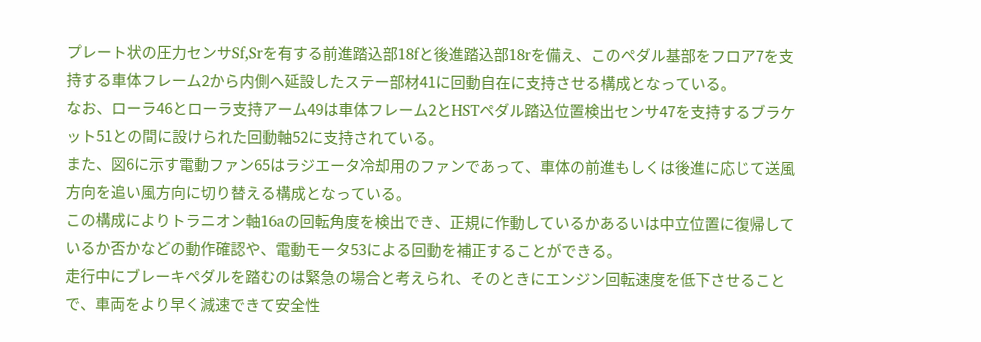プレート状の圧力センサSf,Srを有する前進踏込部18fと後進踏込部18rを備え、このペダル基部をフロア7を支持する車体フレーム2から内側へ延設したステー部材41に回動自在に支持させる構成となっている。
なお、ローラ46とローラ支持アーム49は車体フレーム2とHSTペダル踏込位置検出センサ47を支持するブラケット51との間に設けられた回動軸52に支持されている。
また、図6に示す電動ファン65はラジエータ冷却用のファンであって、車体の前進もしくは後進に応じて送風方向を追い風方向に切り替える構成となっている。
この構成によりトラニオン軸16aの回転角度を検出でき、正規に作動しているかあるいは中立位置に復帰しているか否かなどの動作確認や、電動モータ53による回動を補正することができる。
走行中にブレーキペダルを踏むのは緊急の場合と考えられ、そのときにエンジン回転速度を低下させることで、車両をより早く減速できて安全性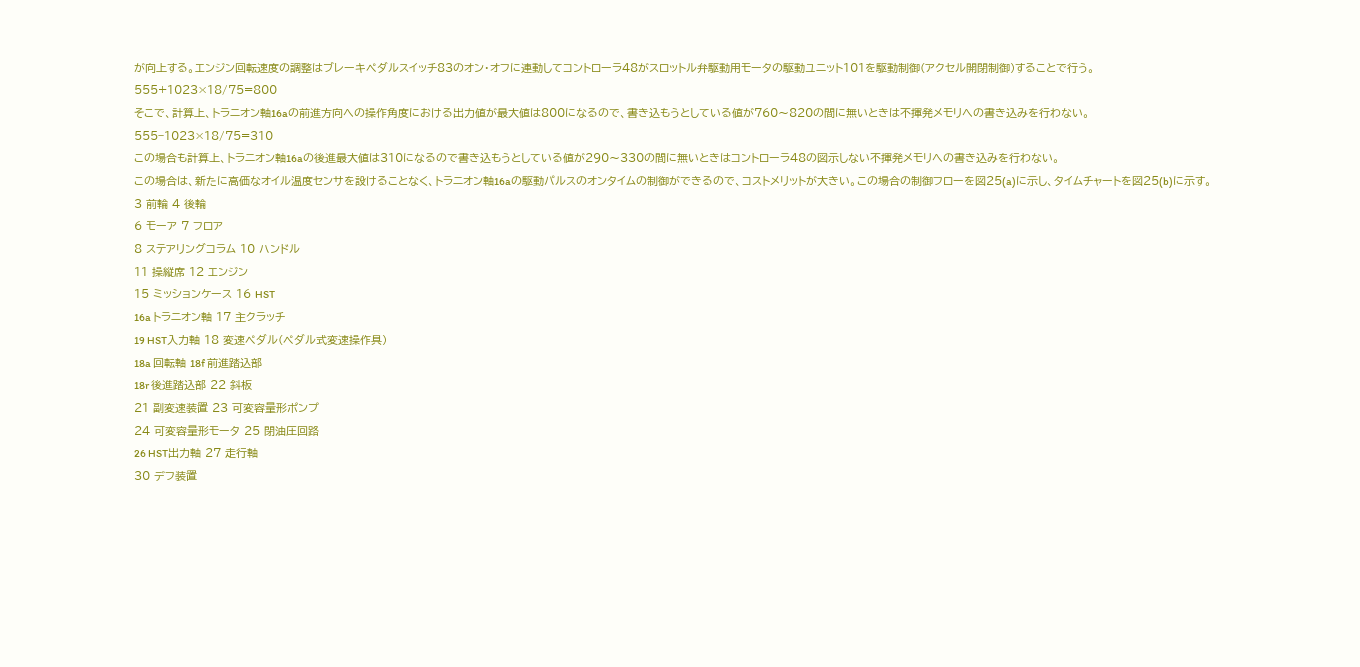が向上する。エンジン回転速度の調整はブレーキペダルスイッチ83のオン・オフに連動してコントローラ48がスロットル弁駆動用モータの駆動ユニット101を駆動制御(アクセル開閉制御)することで行う。
555+1023×18/75=800
そこで、計算上、トラニオン軸16aの前進方向への操作角度における出力値が最大値は800になるので、書き込もうとしている値が760〜820の間に無いときは不揮発メモリへの書き込みを行わない。
555−1023×18/75=310
この場合も計算上、トラニオン軸16aの後進最大値は310になるので書き込もうとしている値が290〜330の間に無いときはコントローラ48の図示しない不揮発メモリへの書き込みを行わない。
この場合は、新たに高価なオイル温度センサを設けることなく、トラニオン軸16aの駆動パルスのオンタイムの制御ができるので、コストメリットが大きい。この場合の制御フローを図25(a)に示し、タイムチャートを図25(b)に示す。
3 前輪 4 後輪
6 モーア 7 フロア
8 ステアリングコラム 10 ハンドル
11 操縦席 12 エンジン
15 ミッションケース 16 HST
16a トラニオン軸 17 主クラッチ
19 HST入力軸 18 変速ペダル(ペダル式変速操作具)
18a 回転軸 18f 前進踏込部
18r 後進踏込部 22 斜板
21 副変速装置 23 可変容量形ポンプ
24 可変容量形モータ 25 閉油圧回路
26 HST出力軸 27 走行軸
30 デフ装置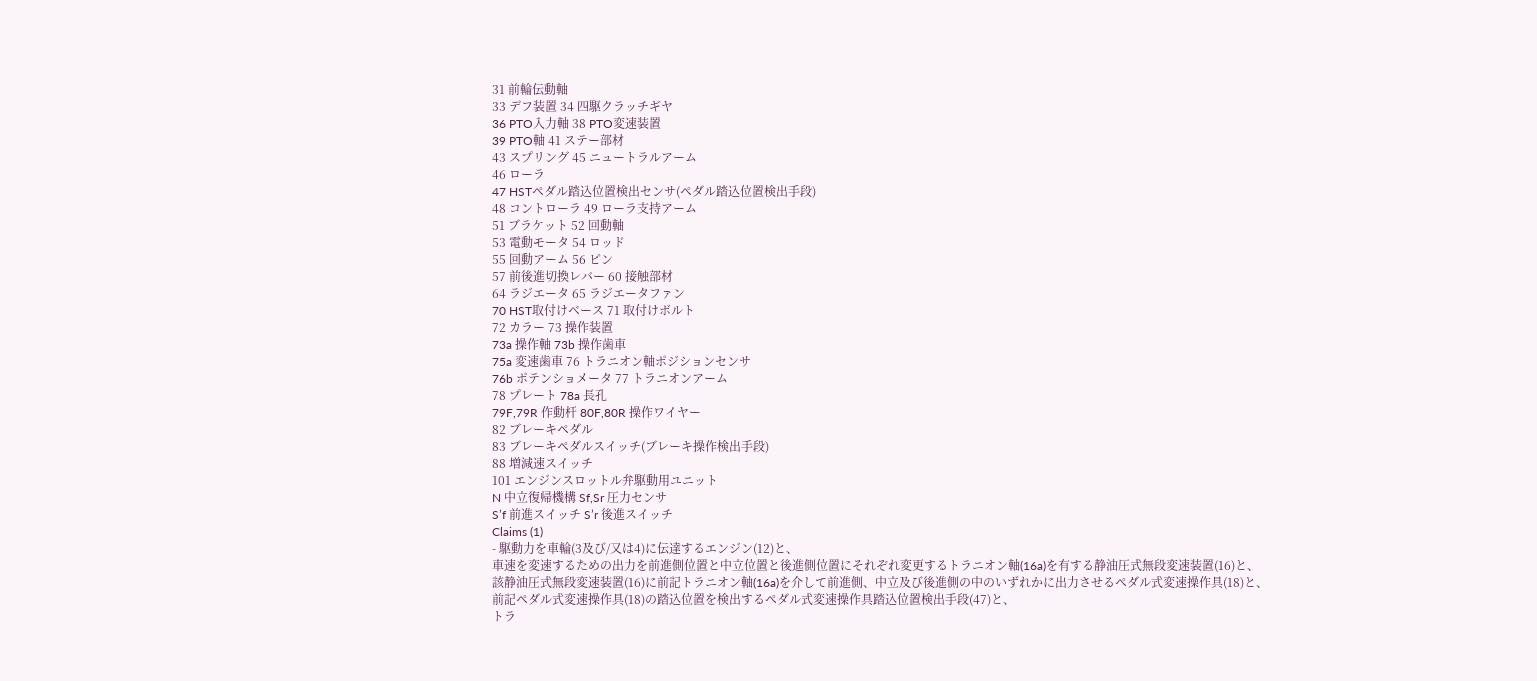31 前輪伝動軸
33 デフ装置 34 四駆クラッチギヤ
36 PTO入力軸 38 PTO変速装置
39 PTO軸 41 ステー部材
43 スプリング 45 ニュートラルアーム
46 ローラ
47 HSTペダル踏込位置検出センサ(ペダル踏込位置検出手段)
48 コントローラ 49 ローラ支持アーム
51 ブラケット 52 回動軸
53 電動モータ 54 ロッド
55 回動アーム 56 ピン
57 前後進切換レバー 60 接触部材
64 ラジエータ 65 ラジエータファン
70 HST取付けベース 71 取付けボルト
72 カラー 73 操作装置
73a 操作軸 73b 操作歯車
75a 変速歯車 76 トラニオン軸ポジションセンサ
76b ポテンショメータ 77 トラニオンアーム
78 プレート 78a 長孔
79F,79R 作動杆 80F,80R 操作ワイヤー
82 ブレーキペダル
83 ブレーキペダルスイッチ(ブレーキ操作検出手段)
88 増減速スイッチ
101 エンジンスロットル弁駆動用ユニット
N 中立復帰機構 Sf,Sr 圧力センサ
S’f 前進スイッチ S’r 後進スイッチ
Claims (1)
- 駆動力を車輪(3及び/又は4)に伝達するエンジン(12)と、
車速を変速するための出力を前進側位置と中立位置と後進側位置にそれぞれ変更するトラニオン軸(16a)を有する静油圧式無段変速装置(16)と、
該静油圧式無段変速装置(16)に前記トラニオン軸(16a)を介して前進側、中立及び後進側の中のいずれかに出力させるペダル式変速操作具(18)と、
前記ペダル式変速操作具(18)の踏込位置を検出するペダル式変速操作具踏込位置検出手段(47)と、
トラ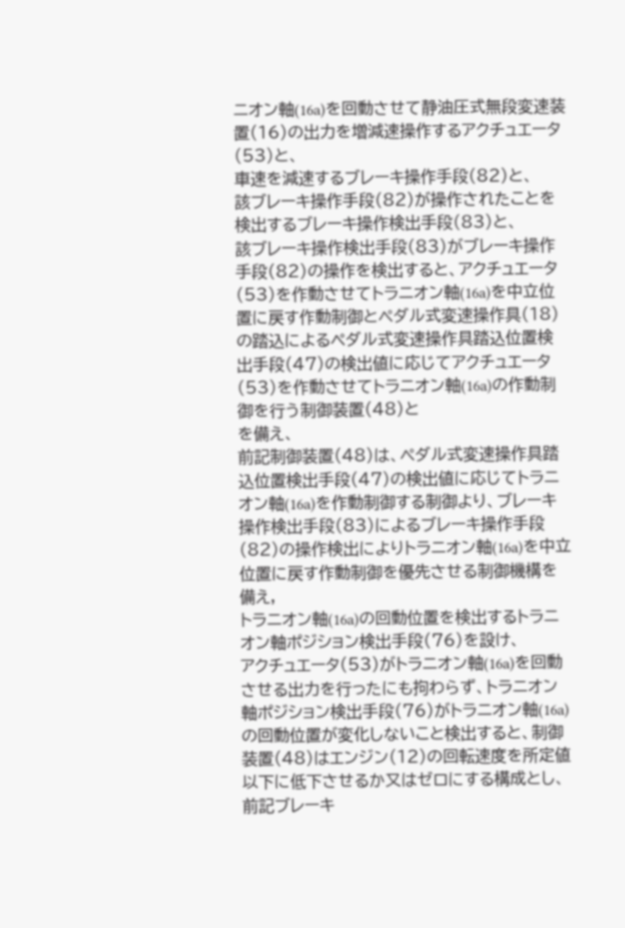ニオン軸(16a)を回動させて静油圧式無段変速装置(16)の出力を増減速操作するアクチュエータ(53)と、
車速を減速するブレーキ操作手段(82)と、
該ブレーキ操作手段(82)が操作されたことを検出するブレーキ操作検出手段(83)と、
該ブレーキ操作検出手段(83)がブレーキ操作手段(82)の操作を検出すると、アクチュエータ(53)を作動させてトラニオン軸(16a)を中立位置に戻す作動制御とペダル式変速操作具(18)の踏込によるペダル式変速操作具踏込位置検出手段(47)の検出値に応じてアクチュエータ(53)を作動させてトラニオン軸(16a)の作動制御を行う制御装置(48)と
を備え、
前記制御装置(48)は、ペダル式変速操作具踏込位置検出手段(47)の検出値に応じてトラニオン軸(16a)を作動制御する制御より、ブレーキ操作検出手段(83)によるブレーキ操作手段(82)の操作検出によりトラニオン軸(16a)を中立位置に戻す作動制御を優先させる制御機構を備え,
トラニオン軸(16a)の回動位置を検出するトラニオン軸ポジション検出手段(76)を設け、
アクチュエータ(53)がトラニオン軸(16a)を回動させる出力を行ったにも拘わらず、トラニオン軸ポジション検出手段(76)がトラニオン軸(16a)の回動位置が変化しないこと検出すると、制御装置(48)はエンジン(12)の回転速度を所定値以下に低下させるか又はゼロにする構成とし、
前記ブレーキ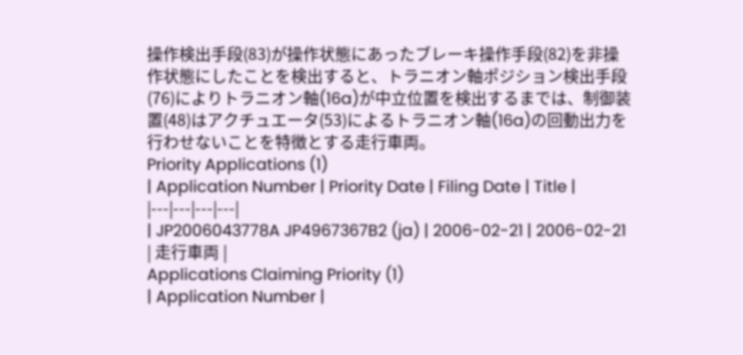操作検出手段(83)が操作状態にあったブレーキ操作手段(82)を非操作状態にしたことを検出すると、トラニオン軸ポジション検出手段(76)によりトラニオン軸(16a)が中立位置を検出するまでは、制御装置(48)はアクチュエータ(53)によるトラニオン軸(16a)の回動出力を行わせないことを特徴とする走行車両。
Priority Applications (1)
| Application Number | Priority Date | Filing Date | Title |
|---|---|---|---|
| JP2006043778A JP4967367B2 (ja) | 2006-02-21 | 2006-02-21 | 走行車両 |
Applications Claiming Priority (1)
| Application Number |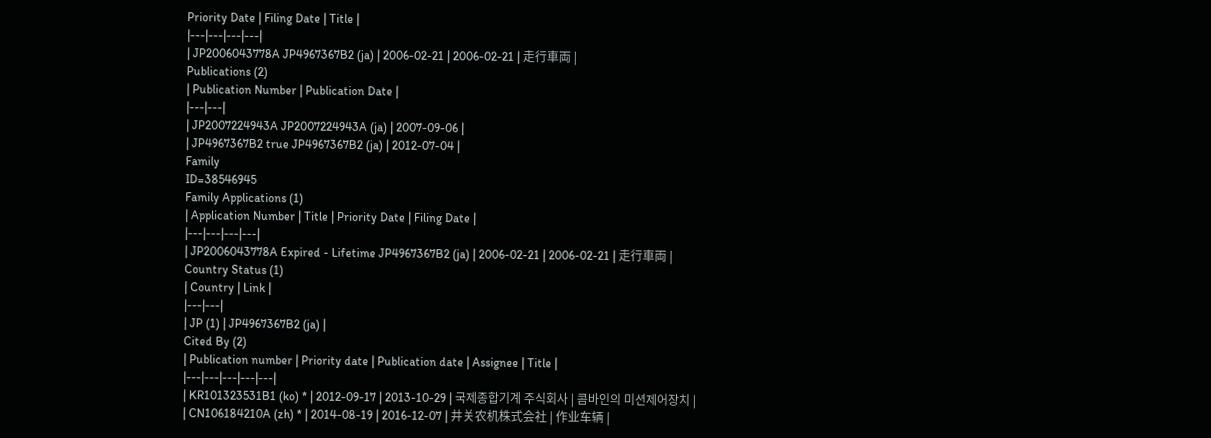Priority Date | Filing Date | Title |
|---|---|---|---|
| JP2006043778A JP4967367B2 (ja) | 2006-02-21 | 2006-02-21 | 走行車両 |
Publications (2)
| Publication Number | Publication Date |
|---|---|
| JP2007224943A JP2007224943A (ja) | 2007-09-06 |
| JP4967367B2 true JP4967367B2 (ja) | 2012-07-04 |
Family
ID=38546945
Family Applications (1)
| Application Number | Title | Priority Date | Filing Date |
|---|---|---|---|
| JP2006043778A Expired - Lifetime JP4967367B2 (ja) | 2006-02-21 | 2006-02-21 | 走行車両 |
Country Status (1)
| Country | Link |
|---|---|
| JP (1) | JP4967367B2 (ja) |
Cited By (2)
| Publication number | Priority date | Publication date | Assignee | Title |
|---|---|---|---|---|
| KR101323531B1 (ko) * | 2012-09-17 | 2013-10-29 | 국제종합기계 주식회사 | 콤바인의 미션제어장치 |
| CN106184210A (zh) * | 2014-08-19 | 2016-12-07 | 井关农机株式会社 | 作业车辆 |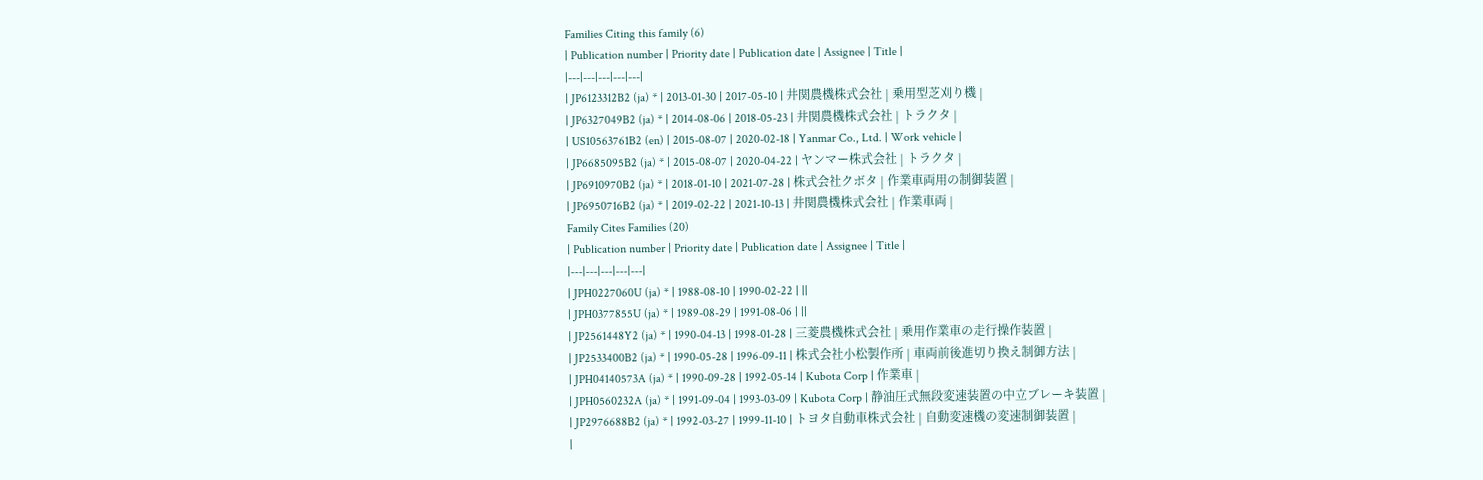Families Citing this family (6)
| Publication number | Priority date | Publication date | Assignee | Title |
|---|---|---|---|---|
| JP6123312B2 (ja) * | 2013-01-30 | 2017-05-10 | 井関農機株式会社 | 乗用型芝刈り機 |
| JP6327049B2 (ja) * | 2014-08-06 | 2018-05-23 | 井関農機株式会社 | トラクタ |
| US10563761B2 (en) | 2015-08-07 | 2020-02-18 | Yanmar Co., Ltd. | Work vehicle |
| JP6685095B2 (ja) * | 2015-08-07 | 2020-04-22 | ヤンマー株式会社 | トラクタ |
| JP6910970B2 (ja) * | 2018-01-10 | 2021-07-28 | 株式会社クボタ | 作業車両用の制御装置 |
| JP6950716B2 (ja) * | 2019-02-22 | 2021-10-13 | 井関農機株式会社 | 作業車両 |
Family Cites Families (20)
| Publication number | Priority date | Publication date | Assignee | Title |
|---|---|---|---|---|
| JPH0227060U (ja) * | 1988-08-10 | 1990-02-22 | ||
| JPH0377855U (ja) * | 1989-08-29 | 1991-08-06 | ||
| JP2561448Y2 (ja) * | 1990-04-13 | 1998-01-28 | 三菱農機株式会社 | 乗用作業車の走行操作装置 |
| JP2533400B2 (ja) * | 1990-05-28 | 1996-09-11 | 株式会社小松製作所 | 車両前後進切り換え制御方法 |
| JPH04140573A (ja) * | 1990-09-28 | 1992-05-14 | Kubota Corp | 作業車 |
| JPH0560232A (ja) * | 1991-09-04 | 1993-03-09 | Kubota Corp | 静油圧式無段変速装置の中立ブレーキ装置 |
| JP2976688B2 (ja) * | 1992-03-27 | 1999-11-10 | トヨタ自動車株式会社 | 自動変速機の変速制御装置 |
|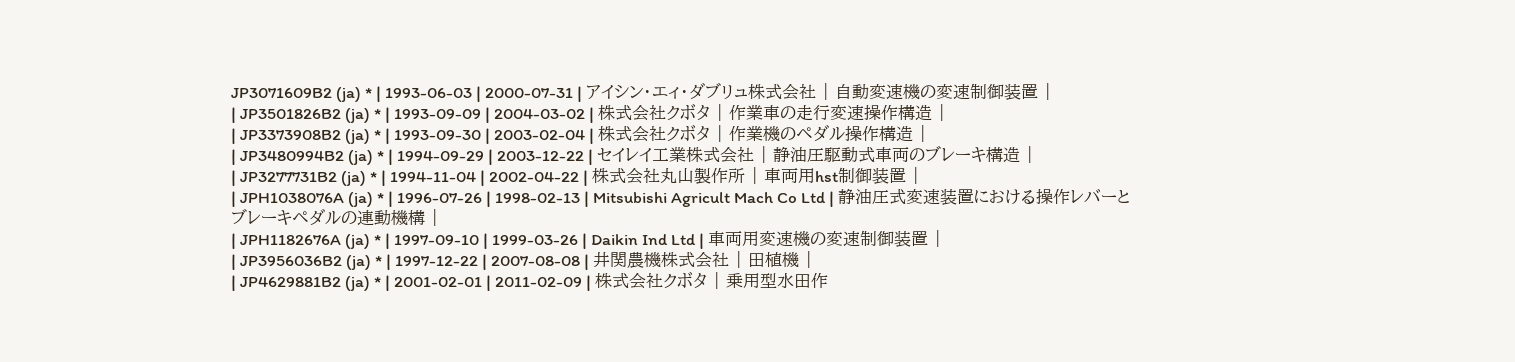JP3071609B2 (ja) * | 1993-06-03 | 2000-07-31 | アイシン・エィ・ダブリュ株式会社 | 自動変速機の変速制御装置 |
| JP3501826B2 (ja) * | 1993-09-09 | 2004-03-02 | 株式会社クボタ | 作業車の走行変速操作構造 |
| JP3373908B2 (ja) * | 1993-09-30 | 2003-02-04 | 株式会社クボタ | 作業機のペダル操作構造 |
| JP3480994B2 (ja) * | 1994-09-29 | 2003-12-22 | セイレイ工業株式会社 | 静油圧駆動式車両のブレーキ構造 |
| JP3277731B2 (ja) * | 1994-11-04 | 2002-04-22 | 株式会社丸山製作所 | 車両用hst制御装置 |
| JPH1038076A (ja) * | 1996-07-26 | 1998-02-13 | Mitsubishi Agricult Mach Co Ltd | 静油圧式変速装置における操作レバーとブレーキペダルの連動機構 |
| JPH1182676A (ja) * | 1997-09-10 | 1999-03-26 | Daikin Ind Ltd | 車両用変速機の変速制御装置 |
| JP3956036B2 (ja) * | 1997-12-22 | 2007-08-08 | 井関農機株式会社 | 田植機 |
| JP4629881B2 (ja) * | 2001-02-01 | 2011-02-09 | 株式会社クボタ | 乗用型水田作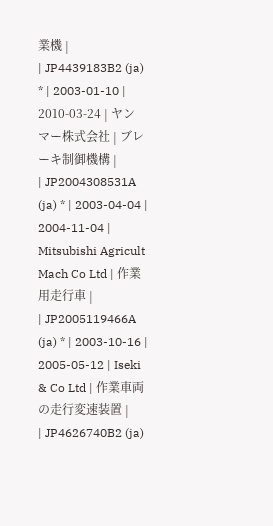業機 |
| JP4439183B2 (ja) * | 2003-01-10 | 2010-03-24 | ヤンマー株式会社 | ブレーキ制御機構 |
| JP2004308531A (ja) * | 2003-04-04 | 2004-11-04 | Mitsubishi Agricult Mach Co Ltd | 作業用走行車 |
| JP2005119466A (ja) * | 2003-10-16 | 2005-05-12 | Iseki & Co Ltd | 作業車両の走行変速装置 |
| JP4626740B2 (ja)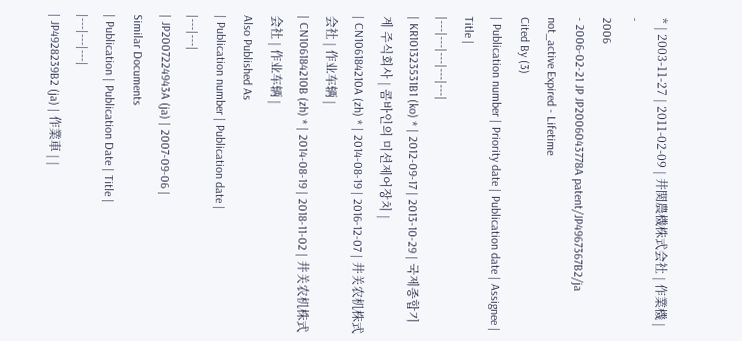* | 2003-11-27 | 2011-02-09 | 井関農機株式会社 | 作業機 |
-
2006
- 2006-02-21 JP JP2006043778A patent/JP4967367B2/ja not_active Expired - Lifetime
Cited By (3)
| Publication number | Priority date | Publication date | Assignee | Title |
|---|---|---|---|---|
| KR101323531B1 (ko) * | 2012-09-17 | 2013-10-29 | 국제종합기계 주식회사 | 콤바인의 미션제어장치 |
| CN106184210A (zh) * | 2014-08-19 | 2016-12-07 | 井关农机株式会社 | 作业车辆 |
| CN106184210B (zh) * | 2014-08-19 | 2018-11-02 | 井关农机株式会社 | 作业车辆 |
Also Published As
| Publication number | Publication date |
|---|---|
| JP2007224943A (ja) | 2007-09-06 |
Similar Documents
| Publication | Publication Date | Title |
|---|---|---|
| JP4928239B2 (ja) | 作業車 | |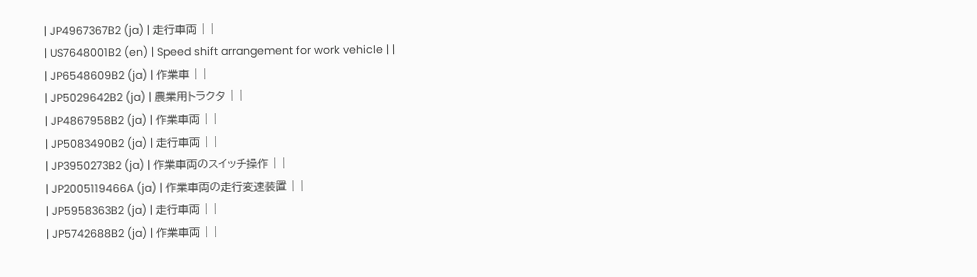| JP4967367B2 (ja) | 走行車両 | |
| US7648001B2 (en) | Speed shift arrangement for work vehicle | |
| JP6548609B2 (ja) | 作業車 | |
| JP5029642B2 (ja) | 農業用トラクタ | |
| JP4867958B2 (ja) | 作業車両 | |
| JP5083490B2 (ja) | 走行車両 | |
| JP3950273B2 (ja) | 作業車両のスイッチ操作 | |
| JP2005119466A (ja) | 作業車両の走行変速装置 | |
| JP5958363B2 (ja) | 走行車両 | |
| JP5742688B2 (ja) | 作業車両 | |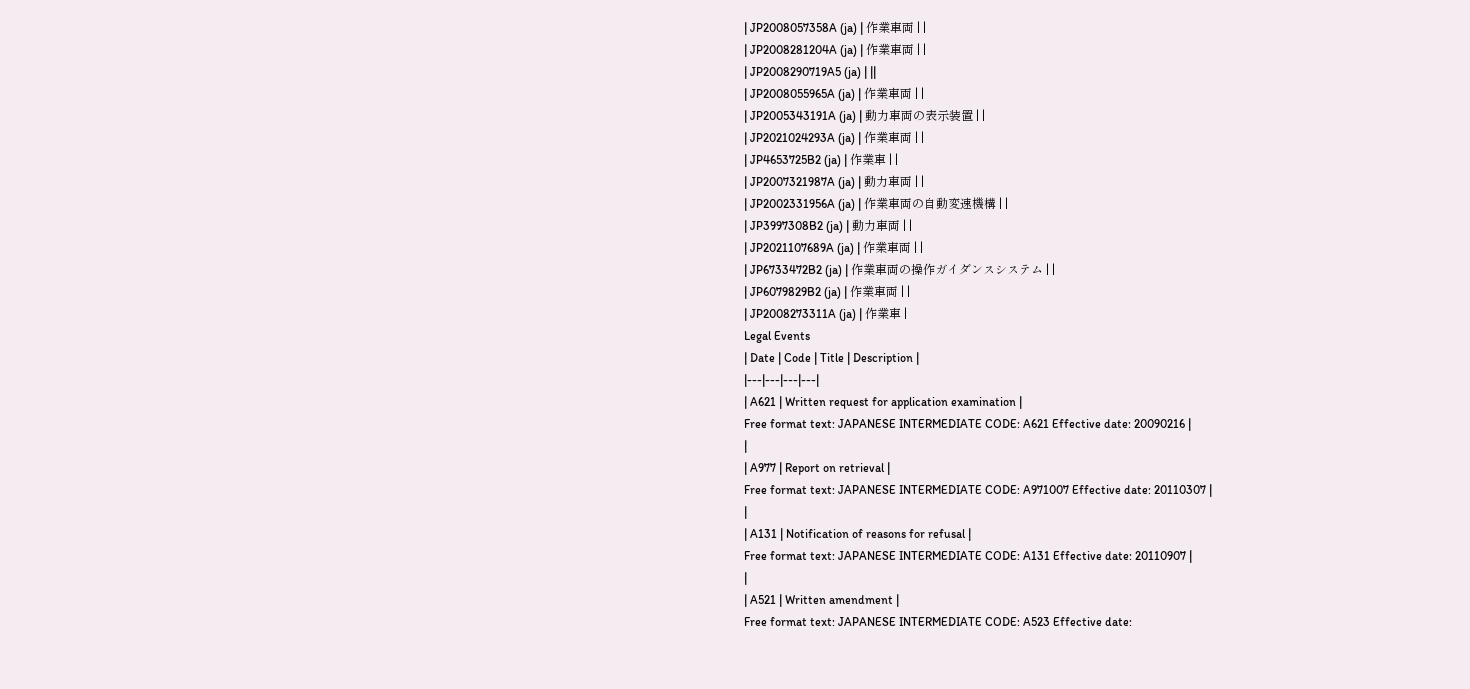| JP2008057358A (ja) | 作業車両 | |
| JP2008281204A (ja) | 作業車両 | |
| JP2008290719A5 (ja) | ||
| JP2008055965A (ja) | 作業車両 | |
| JP2005343191A (ja) | 動力車両の表示装置 | |
| JP2021024293A (ja) | 作業車両 | |
| JP4653725B2 (ja) | 作業車 | |
| JP2007321987A (ja) | 動力車両 | |
| JP2002331956A (ja) | 作業車両の自動変速機構 | |
| JP3997308B2 (ja) | 動力車両 | |
| JP2021107689A (ja) | 作業車両 | |
| JP6733472B2 (ja) | 作業車両の操作ガイダンスシステム | |
| JP6079829B2 (ja) | 作業車両 | |
| JP2008273311A (ja) | 作業車 |
Legal Events
| Date | Code | Title | Description |
|---|---|---|---|
| A621 | Written request for application examination |
Free format text: JAPANESE INTERMEDIATE CODE: A621 Effective date: 20090216 |
|
| A977 | Report on retrieval |
Free format text: JAPANESE INTERMEDIATE CODE: A971007 Effective date: 20110307 |
|
| A131 | Notification of reasons for refusal |
Free format text: JAPANESE INTERMEDIATE CODE: A131 Effective date: 20110907 |
|
| A521 | Written amendment |
Free format text: JAPANESE INTERMEDIATE CODE: A523 Effective date: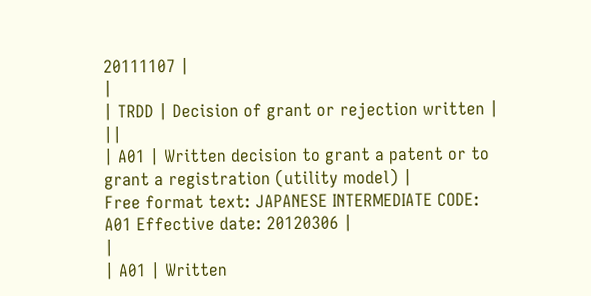20111107 |
|
| TRDD | Decision of grant or rejection written | ||
| A01 | Written decision to grant a patent or to grant a registration (utility model) |
Free format text: JAPANESE INTERMEDIATE CODE: A01 Effective date: 20120306 |
|
| A01 | Written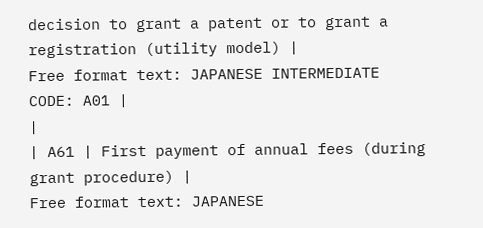decision to grant a patent or to grant a registration (utility model) |
Free format text: JAPANESE INTERMEDIATE CODE: A01 |
|
| A61 | First payment of annual fees (during grant procedure) |
Free format text: JAPANESE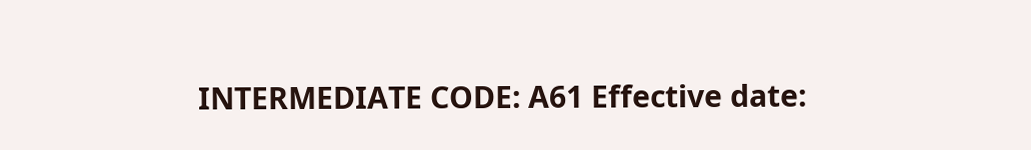INTERMEDIATE CODE: A61 Effective date: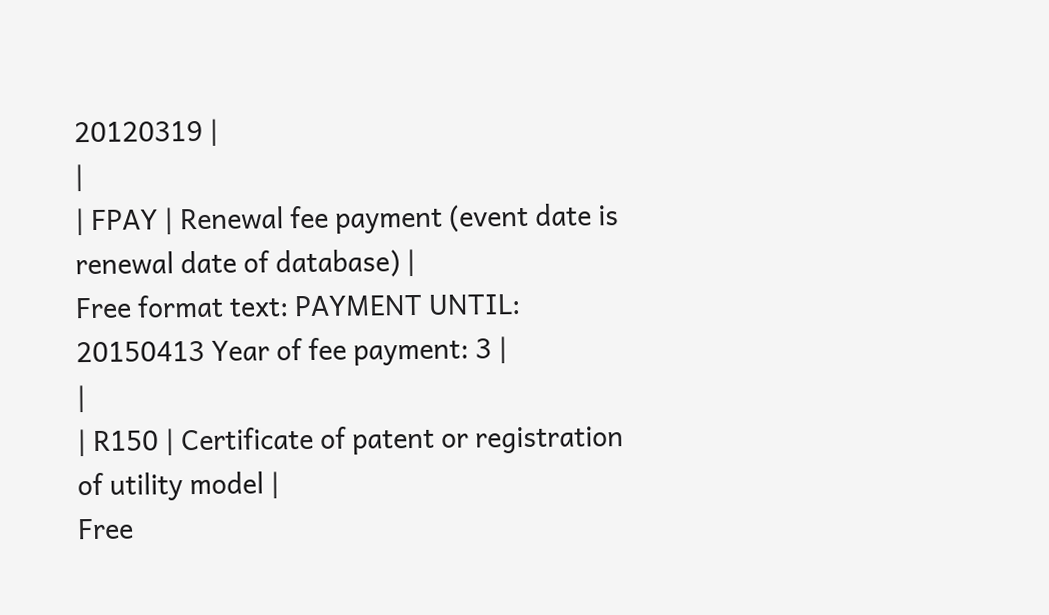20120319 |
|
| FPAY | Renewal fee payment (event date is renewal date of database) |
Free format text: PAYMENT UNTIL: 20150413 Year of fee payment: 3 |
|
| R150 | Certificate of patent or registration of utility model |
Free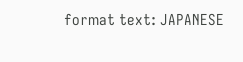format text: JAPANESE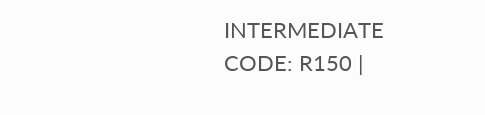INTERMEDIATE CODE: R150 |